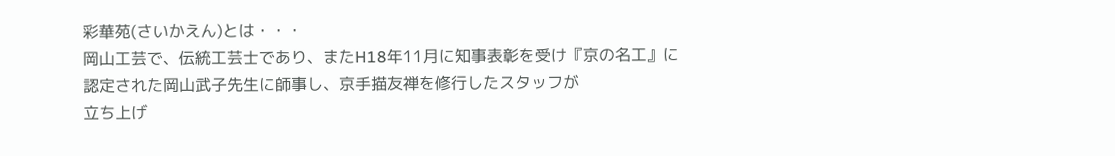彩華苑(さいかえん)とは・・・
岡山工芸で、伝統工芸士であり、またH18年11月に知事表彰を受け『京の名工』に
認定された岡山武子先生に師事し、京手描友禅を修行したスタッフが
立ち上げ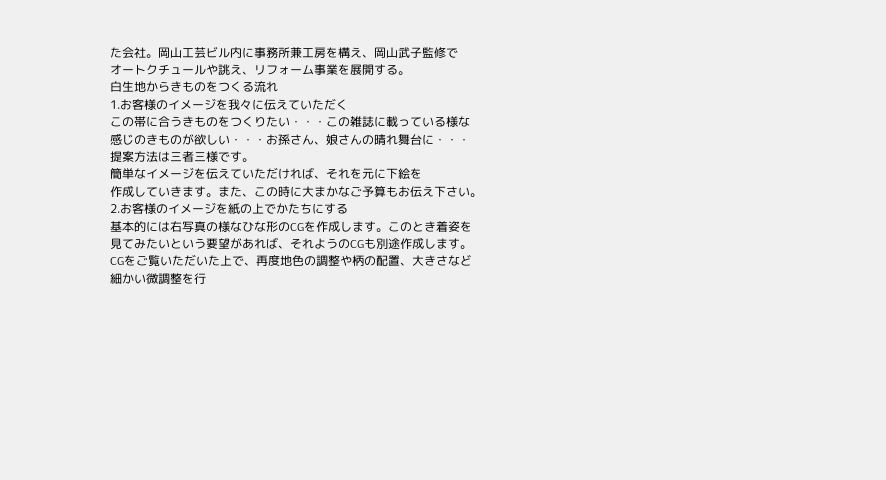た会社。岡山工芸ビル内に事務所兼工房を構え、岡山武子監修で
オートクチュールや誂え、リフォーム事業を展開する。
白生地からきものをつくる流れ
1.お客様のイメージを我々に伝えていただく
この帯に合うきものをつくりたい・・・この雑誌に載っている様な
感じのきものが欲しい・・・お孫さん、娘さんの晴れ舞台に・・・
提案方法は三者三様です。
簡単なイメージを伝えていただければ、それを元に下絵を
作成していきます。また、この時に大まかなご予算もお伝え下さい。
2.お客様のイメージを紙の上でかたちにする
基本的には右写真の様なひな形のCGを作成します。このとき着姿を
見てみたいという要望があれば、それようのCGも別途作成します。
CGをご覧いただいた上で、再度地色の調整や柄の配置、大きさなど
細かい微調整を行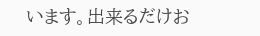います。出来るだけお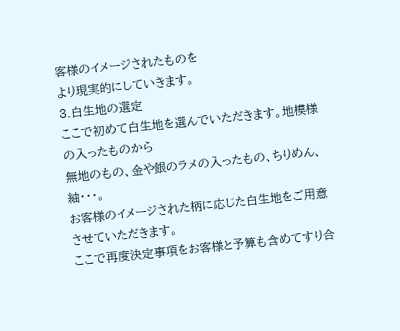客様のイメージされたものを
より現実的にしていきます。
3.白生地の選定
ここで初めて白生地を選んでいただきます。地模様の入ったものから
無地のもの、金や銀のラメの入ったもの、ちりめん、紬・・・。
お客様のイメージされた柄に応じた白生地をご用意させていただきます。
ここで再度決定事項をお客様と予算も含めてすり合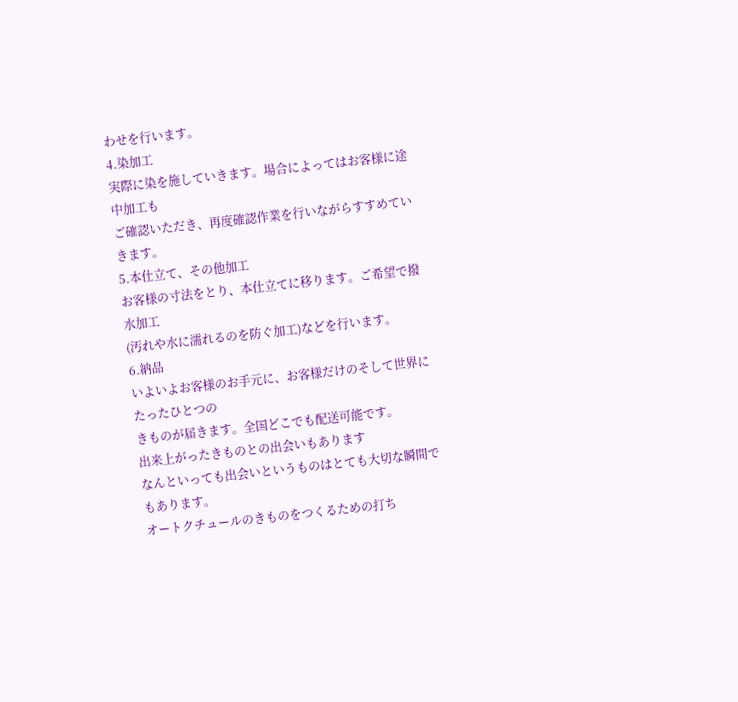わせを行います。
4.染加工
実際に染を施していきます。場合によってはお客様に途中加工も
ご確認いただき、再度確認作業を行いながらすすめていきます。
5.本仕立て、その他加工
お客様の寸法をとり、本仕立てに移ります。ご希望で撥水加工
(汚れや水に濡れるのを防ぐ加工)などを行います。
6.納品
いよいよお客様のお手元に、お客様だけのそして世界にたったひとつの
きものが届きます。全国どこでも配送可能です。
出来上がったきものとの出会いもあります
なんといっても出会いというものはとても大切な瞬間でもあります。
オートクチュールのきものをつくるための打ち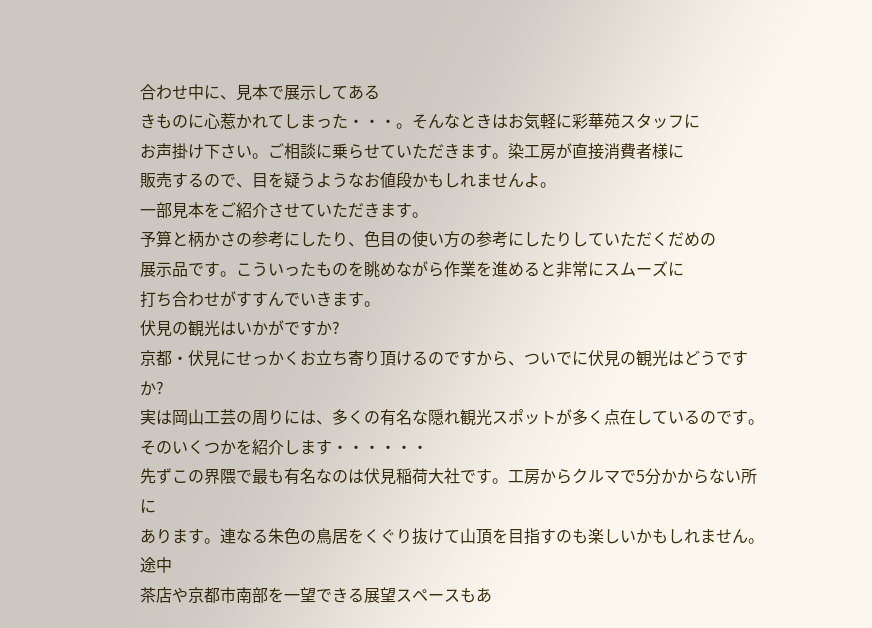合わせ中に、見本で展示してある
きものに心惹かれてしまった・・・。そんなときはお気軽に彩華苑スタッフに
お声掛け下さい。ご相談に乗らせていただきます。染工房が直接消費者様に
販売するので、目を疑うようなお値段かもしれませんよ。
一部見本をご紹介させていただきます。
予算と柄かさの参考にしたり、色目の使い方の参考にしたりしていただくだめの
展示品です。こういったものを眺めながら作業を進めると非常にスムーズに
打ち合わせがすすんでいきます。
伏見の観光はいかがですか?
京都・伏見にせっかくお立ち寄り頂けるのですから、ついでに伏見の観光はどうですか?
実は岡山工芸の周りには、多くの有名な隠れ観光スポットが多く点在しているのです。
そのいくつかを紹介します・・・・・・
先ずこの界隈で最も有名なのは伏見稲荷大社です。工房からクルマで5分かからない所に
あります。連なる朱色の鳥居をくぐり抜けて山頂を目指すのも楽しいかもしれません。途中
茶店や京都市南部を一望できる展望スペースもあ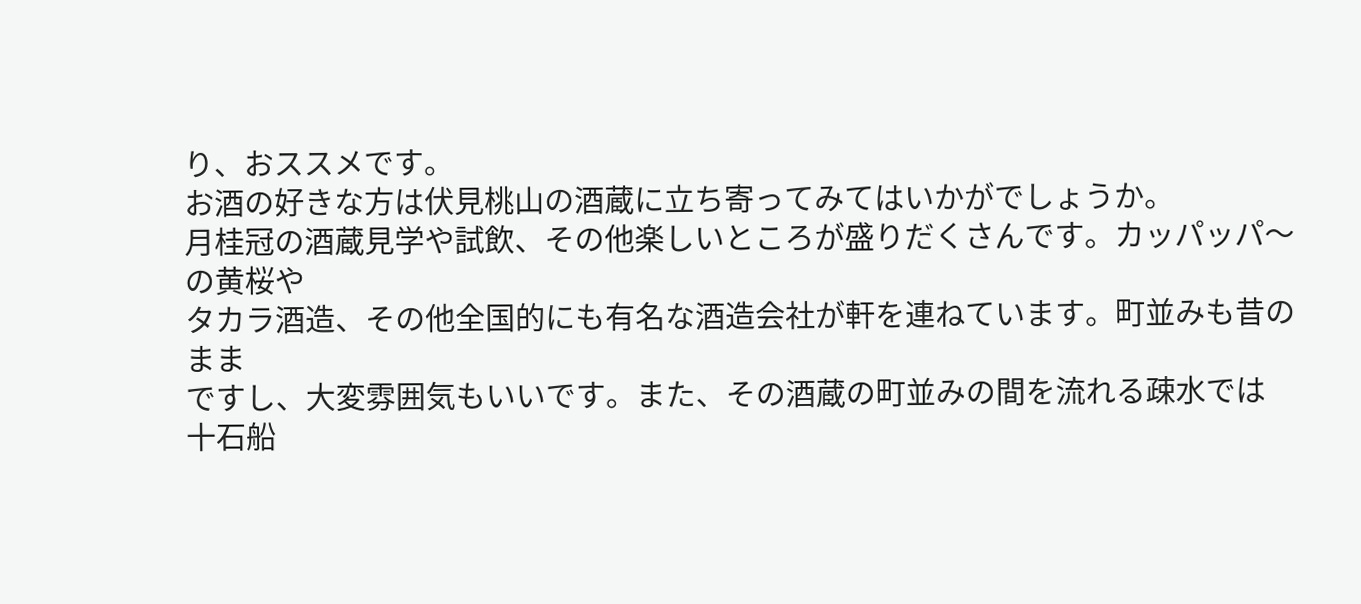り、おススメです。
お酒の好きな方は伏見桃山の酒蔵に立ち寄ってみてはいかがでしょうか。
月桂冠の酒蔵見学や試飲、その他楽しいところが盛りだくさんです。カッパッパ〜の黄桜や
タカラ酒造、その他全国的にも有名な酒造会社が軒を連ねています。町並みも昔のまま
ですし、大変雰囲気もいいです。また、その酒蔵の町並みの間を流れる疎水では
十石船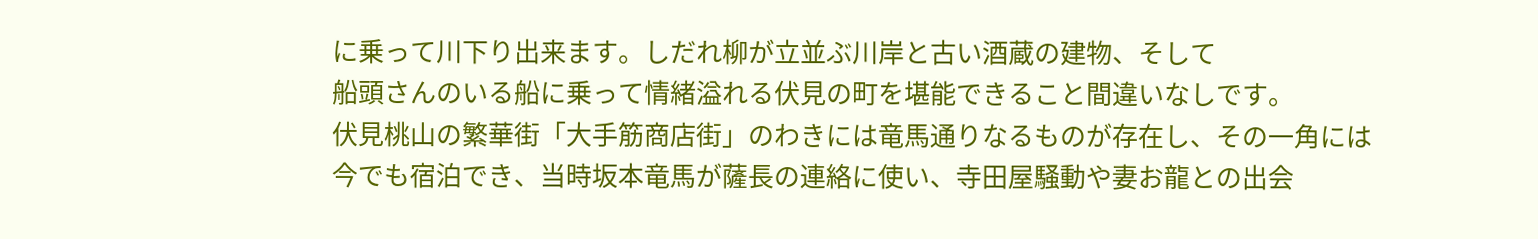に乗って川下り出来ます。しだれ柳が立並ぶ川岸と古い酒蔵の建物、そして
船頭さんのいる船に乗って情緒溢れる伏見の町を堪能できること間違いなしです。
伏見桃山の繁華街「大手筋商店街」のわきには竜馬通りなるものが存在し、その一角には
今でも宿泊でき、当時坂本竜馬が薩長の連絡に使い、寺田屋騒動や妻お龍との出会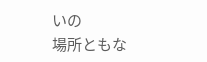いの
場所ともな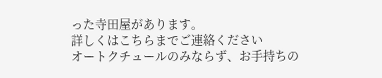った寺田屋があります。
詳しくはこちらまでご連絡ください
オートクチュールのみならず、お手持ちの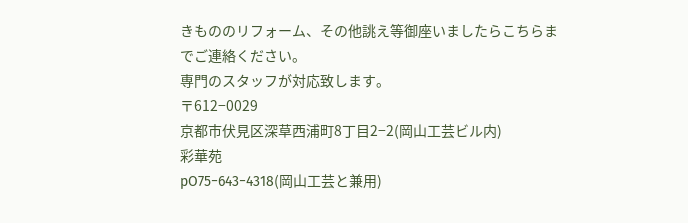きもののリフォーム、その他誂え等御座いましたらこちらまでご連絡ください。
専門のスタッフが対応致します。
〒612−0029
京都市伏見区深草西浦町8丁目2−2(岡山工芸ビル内)
彩華苑
рO75−643−4318(岡山工芸と兼用)